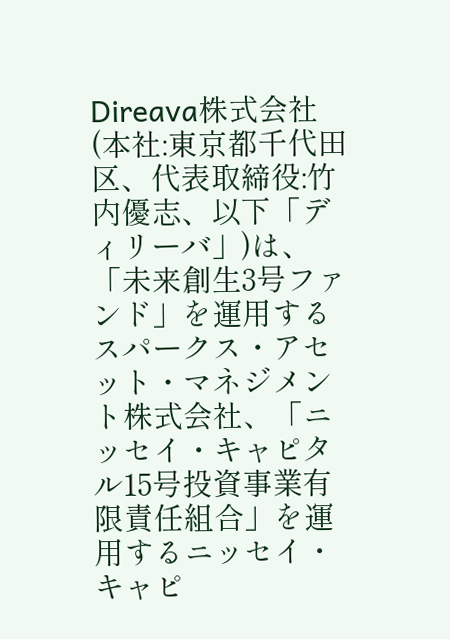Direava株式会社(本社:東京都千代田区、代表取締役:竹内優志、以下「ディリーバ」)は、「未来創生3号ファンド」を運用するスパークス・アセット・マネジメント株式会社、「ニッセイ・キャピタル15号投資事業有限責任組合」を運用するニッセイ・キャピ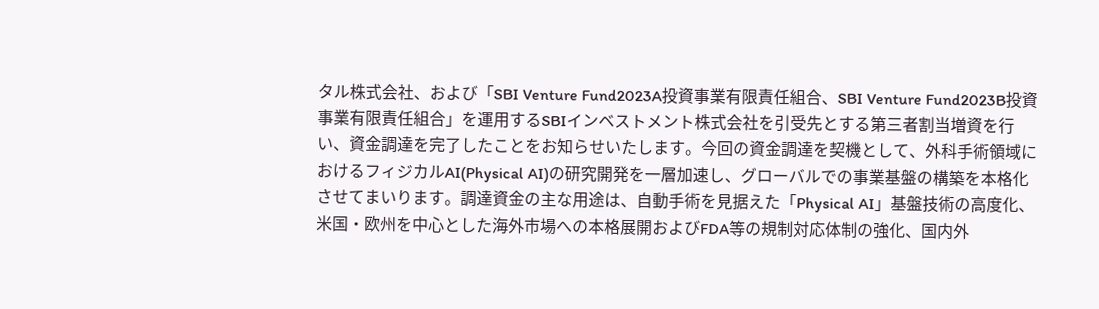タル株式会社、および「SBI Venture Fund2023A投資事業有限責任組合、SBI Venture Fund2023B投資事業有限責任組合」を運用するSBIインベストメント株式会社を引受先とする第三者割当増資を行い、資金調達を完了したことをお知らせいたします。今回の資金調達を契機として、外科手術領域におけるフィジカルAI(Physical AI)の研究開発を一層加速し、グローバルでの事業基盤の構築を本格化させてまいります。調達資金の主な用途は、自動手術を見据えた「Physical AI」基盤技術の高度化、米国・欧州を中心とした海外市場への本格展開およびFDA等の規制対応体制の強化、国内外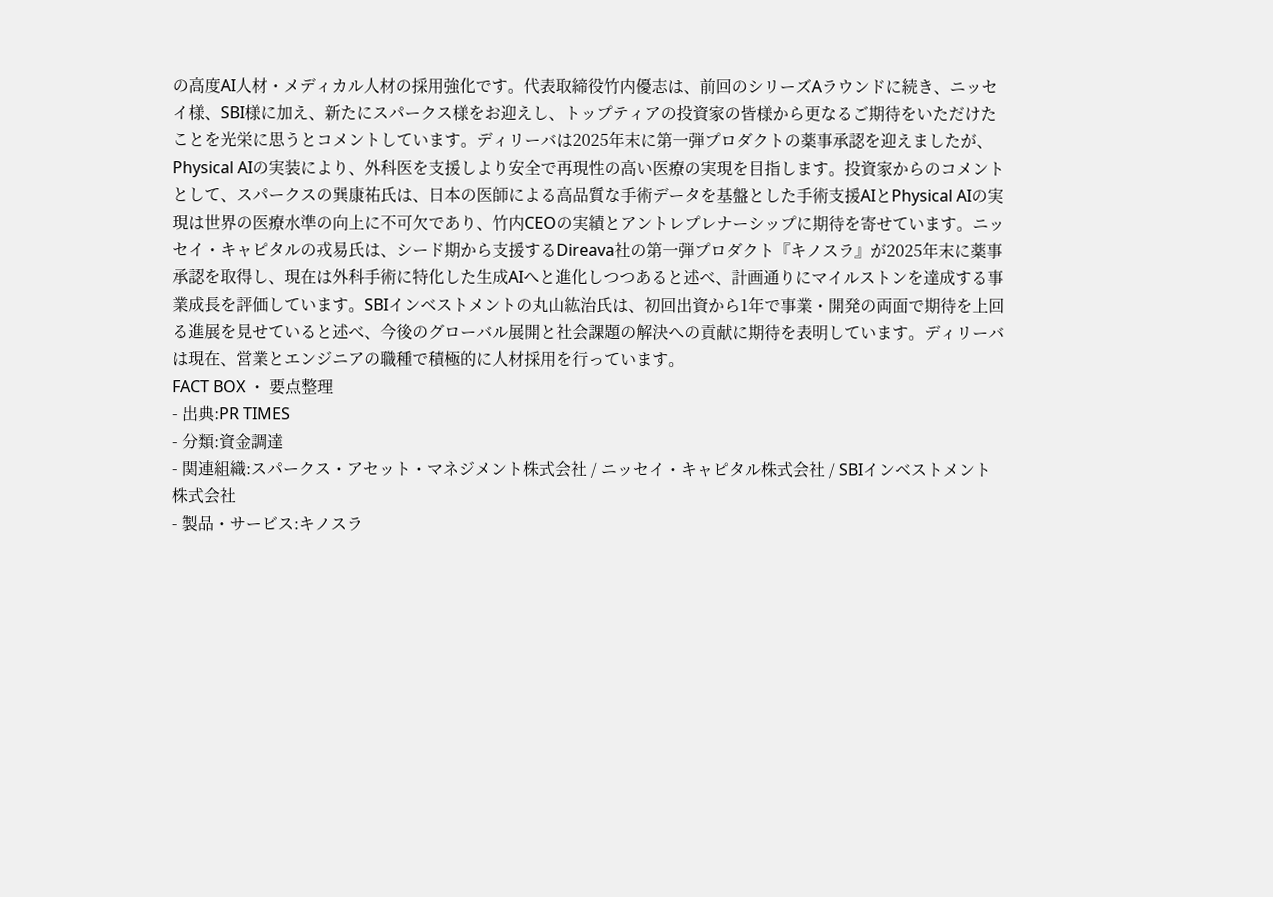の高度AI人材・メディカル人材の採用強化です。代表取締役竹内優志は、前回のシリーズAラウンドに続き、ニッセイ様、SBI様に加え、新たにスパークス様をお迎えし、トップティアの投資家の皆様から更なるご期待をいただけたことを光栄に思うとコメントしています。ディリーバは2025年末に第一弾プロダクトの薬事承認を迎えましたが、Physical AIの実装により、外科医を支援しより安全で再現性の高い医療の実現を目指します。投資家からのコメントとして、スパークスの巽康祐氏は、日本の医師による高品質な手術データを基盤とした手術支援AIとPhysical AIの実現は世界の医療水準の向上に不可欠であり、竹内CEOの実績とアントレプレナーシップに期待を寄せています。ニッセイ・キャピタルの戎易氏は、シード期から支援するDireava社の第一弾プロダクト『キノスラ』が2025年末に薬事承認を取得し、現在は外科手術に特化した生成AIへと進化しつつあると述べ、計画通りにマイルストンを達成する事業成長を評価しています。SBIインベストメントの丸山紘治氏は、初回出資から1年で事業・開発の両面で期待を上回る進展を見せていると述べ、今後のグローバル展開と社会課題の解決への貢献に期待を表明しています。ディリーバは現在、営業とエンジニアの職種で積極的に人材採用を行っています。
FACT BOX ・ 要点整理
- 出典:PR TIMES
- 分類:資金調達
- 関連組織:スパークス・アセット・マネジメント株式会社 / ニッセイ・キャピタル株式会社 / SBIインベストメント株式会社
- 製品・サービス:キノスラ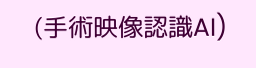(手術映像認識AI)